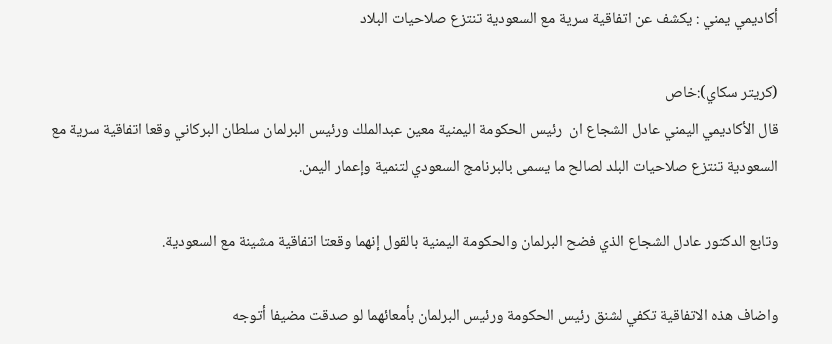أكاديمي يمني : يكشف عن اتفاقية سرية مع السعودية تنتزع صلاحيات البلاد

(كريتر سكاي):خاص
قال الأكاديمي اليمني عادل الشجاع ان  رئيس الحكومة اليمنية معين عبدالملك ورئيس البرلمان سلطان البركاني وقعا اتفاقية سرية مع السعودية تنتزع صلاحيات البلد لصالح ما يسمى بالبرنامج السعودي لتنمية وإعمار اليمن.

وتابع الدكتور عادل الشجاع الذي فضح البرلمان والحكومة اليمنية بالقول إنهما وقعتا اتفاقية مشينة مع السعودية.

واضاف هذه الاتفاقية تكفي لشنق رئيس الحكومة ورئيس البرلمان بأمعائهما لو صدقت مضيفا أتوجه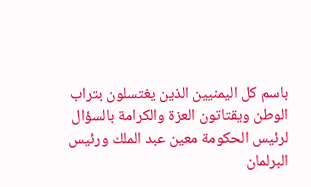باسم كل اليمنيين الذين يغتسلون بتراب الوطن ويقتاتون العزة والكرامة بالسؤال لرئيس الحكومة معين عبد الملك ورئيس البرلمان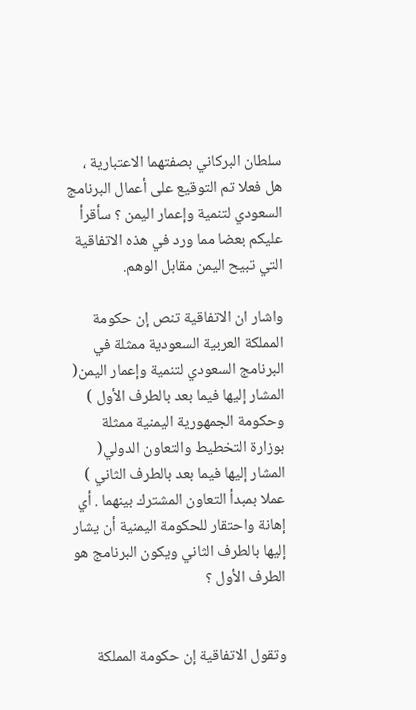سلطان البركاني بصفتهما الاعتبارية ، هل فعلا تم التوقيع على أعمال البرنامج السعودي لتنمية وإعمار اليمن ؟ سأقرأ عليكم بعضا مما ورد في هذه الاتفاقية التي تبيح اليمن مقابل الوهم.

واشار ان الاتفاقية تنص إن حكومة المملكة العربية السعودية ممثلة في البرنامج السعودي لتنمية وإعمار اليمن( المشار إليها فيما بعد بالطرف الأول ) وحكومة الجمهورية اليمنية ممثلة بوزارة التخطيط والتعاون الدولي( المشار إليها فيما بعد بالطرف الثاني ) عملا بمبدأ التعاون المشترك بينهما . أي إهانة واحتقار للحكومة اليمنية أن يشار إليها بالطرف الثاني ويكون البرنامج هو الطرف الأول ؟


وتقول الاتفاقية إن حكومة المملكة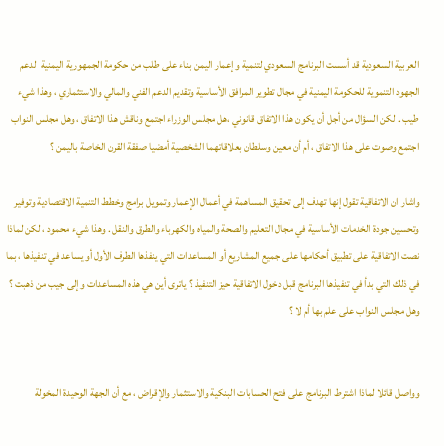العربية السعودية قد أسست البرنامج السعودي لتنمية وإعمار اليمن بناء على طلب من حكومة الجمهورية اليمنية  لدعم الجهود التنموية للحكومة اليمنية في مجال تطوير المرافق الأساسية وتقديم الدعم الفني والمالي والاستثماري ، وهذا شيء طيب . لكن السؤال من أجل أن يكون هذا الاتفاق قانوني ،هل مجلس الوزراء اجتمع وناقش هذا الاتفاق ، وهل مجلس النواب اجتمع وصوت على هذا الاتفاق ، أم أن معين وسلطان بعلاقاتهما الشخصية أمضيا صفقة القرن الخاصة باليمن ؟

واشار ان الاتفاقية تقول إنها تهدف إلى تحقيق المساهمة في أعمال الإعمار وتمويل برامج وخطط التنمية الاقتصادية وتوفير وتحسين جودة الخدمات الأساسية في مجال التعليم والصحة والمياه والكهرباء والطرق والنقل . وهذا شيء محمود ، لكن لماذا نصت الاتفاقية على تطبيق أحكامها على جميع المشاريع أو المساعدات التي ينفذها الطرف الأول أو يساعد في تنفيذها ، بما في ذلك التي بدأ في تنفيذها البرنامج قبل دخول الاتفاقية حيز التنفيذ ؟ ياترى أين هي هذه المساعدات وإلى جيب من ذهبت ؟ وهل مجلس النواب على علم بها أم لا ؟


وواصل قائلا لماذا اشترط البرنامج على فتح الحسابات البنكية والاستثمار والإقراض ، مع أن الجهة الوحيدة المخولة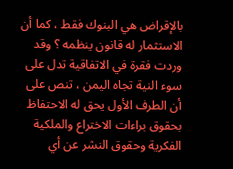بالإقراض هي البنوك فقط ، كما أن الاستثمار له قانون ينظمه ؟ وقد وردت فقرة في الاتفاقية تدل على سوء النية تجاه اليمن ، تنص على أن الطرف الأول يحق له الاحتفاظ بحقوق براءات الاختراع والملكية الفكرية وحقوق النشر عن أي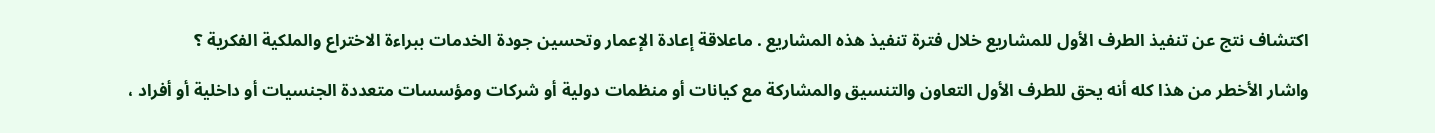اكتشاف نتج عن تنفيذ الطرف الأول للمشاريع خلال فترة تنفيذ هذه المشاريع . ماعلاقة إعادة الإعمار وتحسين جودة الخدمات ببراءة الاختراع والملكية الفكرية ؟

واشار الأخطر من هذا كله أنه يحق للطرف الأول التعاون والتنسيق والمشاركة مع كيانات أو منظمات دولية أو شركات ومؤسسات متعددة الجنسيات أو داخلية أو أفراد ،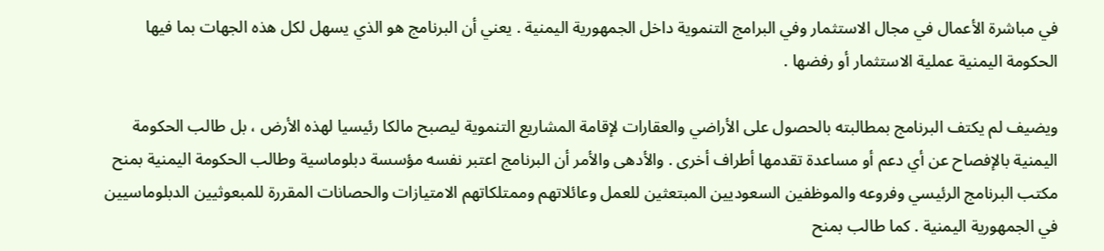في مباشرة الأعمال في مجال الاستثمار وفي البرامج التنموية داخل الجمهورية اليمنية . يعني أن البرنامج هو الذي يسهل لكل هذه الجهات بما فيها الحكومة اليمنية عملية الاستثمار أو رفضها .

ويضيف لم يكتف البرنامج بمطالبته بالحصول على الأراضي والعقارات لإقامة المشاريع التنموية ليصبح مالكا رئيسيا لهذه الأرض ، بل طالب الحكومة اليمنية بالإفصاح عن أي دعم أو مساعدة تقدمها أطراف أخرى . والأدهى والأمر أن البرنامج اعتبر نفسه مؤسسة دبلوماسية وطالب الحكومة اليمنية بمنح مكتب البرنامج الرئيسي وفروعه والموظفين السعوديين المبتعثين للعمل وعائلاتهم وممتلكاتهم الامتيازات والحصانات المقررة للمبعوثيين الدبلوماسيين في الجمهورية اليمنية . كما طالب بمنح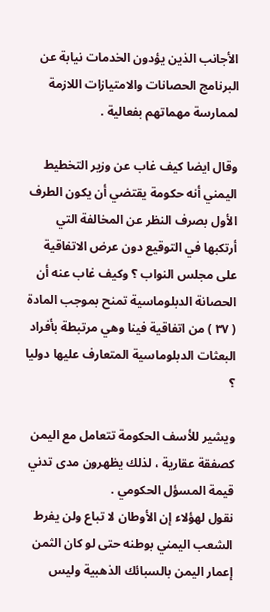الأجانب الذين يؤدون الخدمات نيابة عن البرنامج الحصانات والامتيازات اللازمة لممارسة مهماتهم بفعالية .

وقال ايضا كيف غاب عن وزير التخطيط اليمني أنه حكومة يقتضي أن يكون الطرف الأول بصرف النظر عن المخالفة التي أرتكبها في التوقيع دون عرض الاتفاقية على مجلس النواب ؟ وكيف غاب عنه أن الحصانة الدبلوماسية تمنح بموجب المادة ( ٣٧ ) من اتفاقية فينا وهي مرتبطة بأفراد البعثات الدبلوماسية المتعارف عليها دوليا ؟

ويشير للأسف الحكومة تتعامل مع اليمن كصفقة عقارية ، لذلك يظهرون مدى تدني قيمة المسؤل الحكومي .
نقول لهؤلاء إن الأوطان لا تباع ولن يفرط الشعب اليمني بوطنه حتى لو كان الثمن إعمار اليمن بالسبائك الذهبية وليس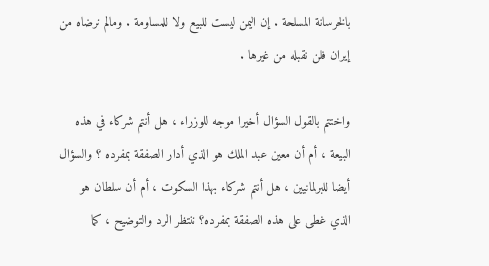بالخرسانة المسلحة . إن اليمن ليست للبيع ولا للمساومة . ومالم نرضاه من إيران فلن نقبله من غيرها .

واختتم بالقول السؤال أخيرا موجه للوزراء ، هل أنتم شركاء في هذه البيعة ، أم أن معين عبد الملك هو الذي أدار الصفقة بمفرده ؟ والسؤال أيضا للبرلمانيين ، هل أنتم شركاء بهذا السكوت ، أم أن سلطان هو الذي غطى على هذه الصفقة بمفرده؟ ننتظر الرد والتوضيح ، كما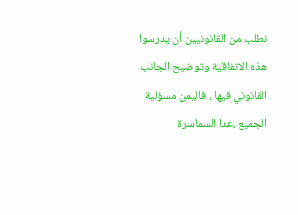نطلب من القانونيين أن يدرسوا هذه الاتفاقية وتوضيح الجانب القانوني فيها ، فاليمن مسؤلية الجميع ،عدا السماسرة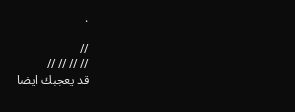.

//
// // // //
قد يعجبك ايضا